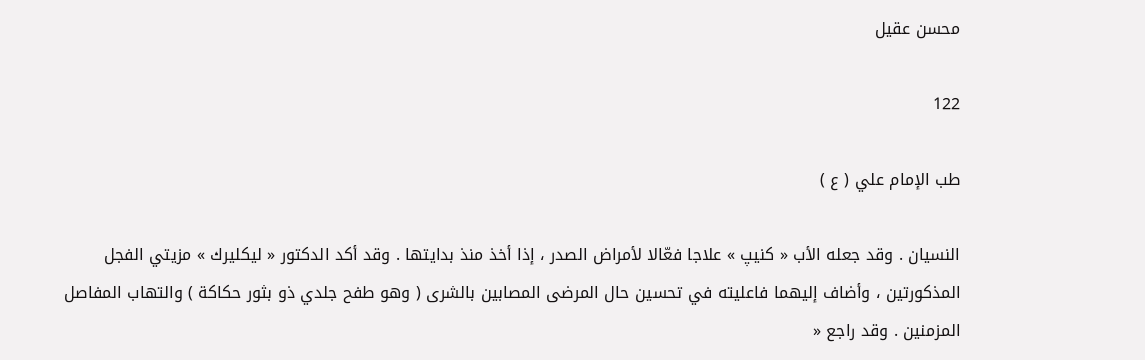محسن عقيل

122

طب الإمام علي ( ع )

النسيان . وقد جعله الأب « كنيپ » علاجا فعّالا لأمراض الصدر ، إذا أخذ منذ بدايتها . وقد أكد الدكتور « ليكليرك » مزيتي الفجل المذكورتين ، وأضاف إليهما فاعليته في تحسين حال المرضى المصابين بالشرى ( وهو طفح جلدي ذو بثور حكاكة ) والتهاب المفاصل المزمنين . وقد راجع «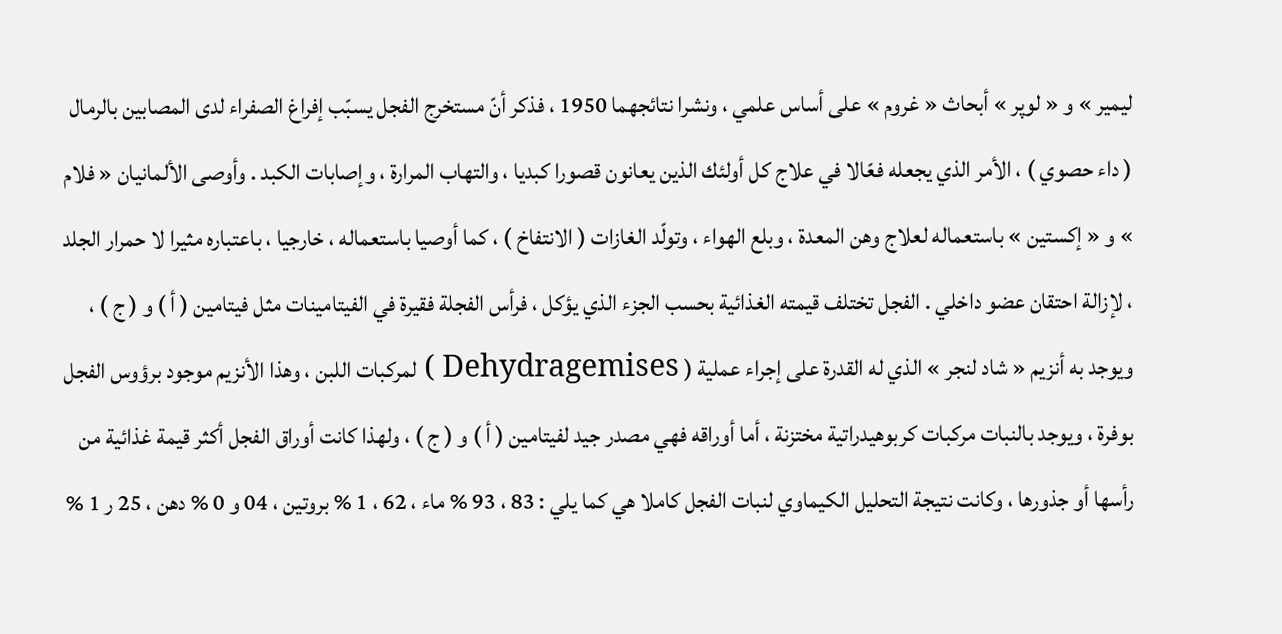ليمير » و « لوپر » أبحاث « غروم » على أساس علمي ، ونشرا نتائجهما 1950 ، فذكر أنّ مستخرج الفجل يسبّب إفراغ الصفراء لدى المصابين بالرمال ( داء حصوي ) ، الأمر الذي يجعله فعّالا في علاج كل أولئك الذين يعانون قصورا كبديا ، والتهاب المرارة ، وإصابات الكبد . وأوصى الألمانيان « فلام » و « إكستين » باستعماله لعلاج وهن المعدة ، وبلع الهواء ، وتولّد الغازات ( الانتفاخ ) ، كما أوصيا باستعماله ، خارجيا ، باعتباره مثيرا لا حمرار الجلد ، لإزالة احتقان عضو داخلي . الفجل تختلف قيمته الغذائية بحسب الجزء الذي يؤكل ، فرأس الفجلة فقيرة في الفيتامينات مثل فيتامين ( أ ) و ( ج ) ، ويوجد به أنزيم « شاد لنجر » الذي له القدرة على إجراء عملية ( Dehydragemises ) لمركبات اللبن ، وهذا الأنزيم موجود برؤوس الفجل بوفرة ، ويوجد بالنبات مركبات كربوهيدراتية مختزنة ، أما أوراقه فهي مصدر جيد لفيتامين ( أ ) و ( ج ) ، ولهذا كانت أوراق الفجل أكثر قيمة غذائية من رأسها أو جذورها ، وكانت نتيجة التحليل الكيماوي لنبات الفجل كاملا هي كما يلي : 83 ، 93 % ماء ، 62 ، 1 % بروتين ، 04 و 0 % دهن ، 25 ر 1 %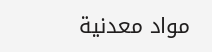مواد معدنية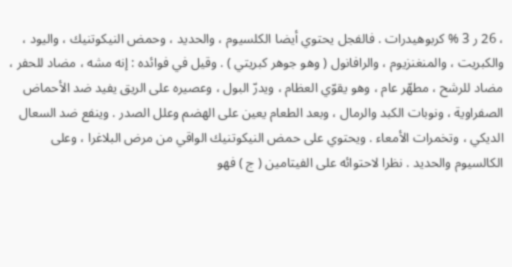، 26 ر 3 % كربوهيدرات . فالفجل يحتوي أيضا الكلسيوم ، والحديد ، وحمض النيكوتنيك ، واليود ، والكبريت ، والمنغنزيوم ، والرافانول ( وهو جوهر كبريتي ) . وقيل في فوائده : إنه مشه ، مضاد للحفر ، مضاد للرشح ، مطهّر عام ، وهو يقوّي العظام ، ويدرّ البول ، وعصيره على الريق يفيد ضد الأحماض الصفراوية ، ونوبات الكبد والرمال ، وبعد الطعام يعين على الهضم وعلل الصدر . وينفع ضد السعال الديكي ، وتخمرات الأمعاء . ويحتوي على حمض النيكوتنيك الواقي من مرض البلاغرا ، وعلى الكالسيوم والحديد . نظرا لاحتوائه على الفيتامين ( ج ) فهو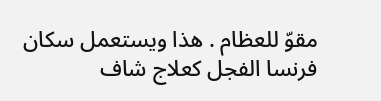مقوّ للعظام . هذا ويستعمل سكان فرنسا الفجل كعلاج شاف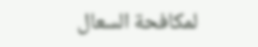لمكافحة السعال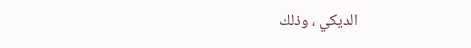الديكي ، وذلك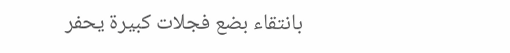بانتقاء بضع فجلات كبيرة يحفر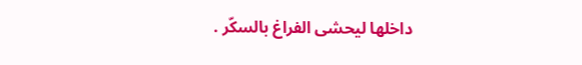داخلها ليحشى الفراغ بالسكّر .